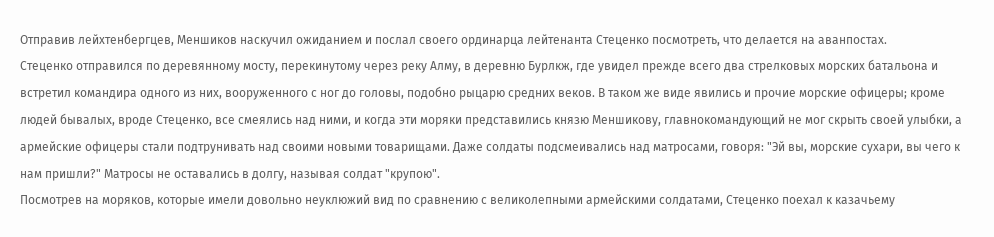Отправив лейхтенбергцев, Меншиков наскучил ожиданием и послал своего ординарца лейтенанта Стеценко посмотреть, что делается на аванпостах.
Стеценко отправился по деревянному мосту, перекинутому через реку Алму, в деревню Бурлкж, где увидел прежде всего два стрелковых морских батальона и встретил командира одного из них, вооруженного с ног до головы, подобно рыцарю средних веков. В таком же виде явились и прочие морские офицеры; кроме людей бывалых, вроде Стеценко, все смеялись над ними, и когда эти моряки представились князю Меншикову, главнокомандующий не мог скрыть своей улыбки, а армейские офицеры стали подтрунивать над своими новыми товарищами. Даже солдаты подсмеивались над матросами, говоря: "Эй вы, морские сухари, вы чего к нам пришли?" Матросы не оставались в долгу, называя солдат "крупою".
Посмотрев на моряков, которые имели довольно неуклюжий вид по сравнению с великолепными армейскими солдатами, Стеценко поехал к казачьему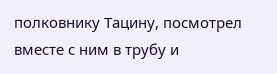полковнику Тацину, посмотрел вместе с ним в трубу и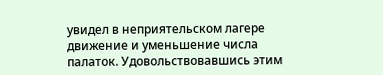увидел в неприятельском лагере движение и уменьшение числа палаток. Удовольствовавшись этим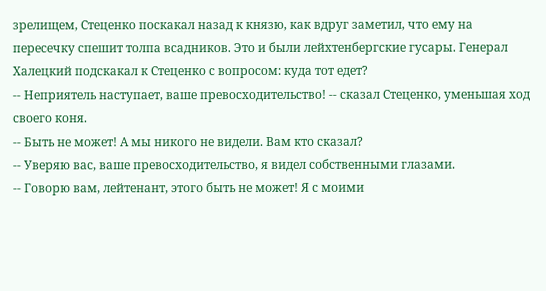зрелищем, Стеценко поскакал назад к князю, как вдруг заметил, что ему на пересечку спешит толпа всадников. Это и были лейхтенбергские гусары. Генерал Халецкий подскакал к Стеценко с вопросом: куда тот едет?
-- Неприятель наступает, ваше превосходительство! -- сказал Стеценко, уменьшая ход своего коня.
-- Быть не может! А мы никого не видели. Вам кто сказал?
-- Уверяю вас, ваше превосходительство, я видел собственными глазами.
-- Говорю вам, лейтенант, этого быть не может! Я с моими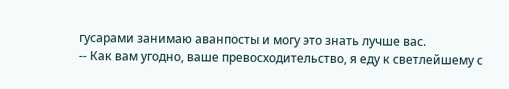гусарами занимаю аванпосты и могу это знать лучше вас.
-- Как вам угодно, ваше превосходительство, я еду к светлейшему с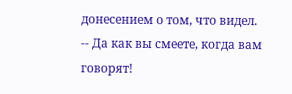донесением о том, что видел.
-- Да как вы смеете, когда вам говорят!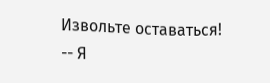Извольте оставаться!
-- Я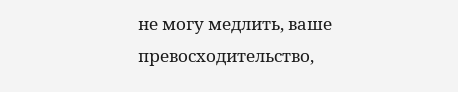не могу медлить, ваше превосходительство,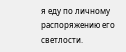я еду по личному распоряжению его светлости.